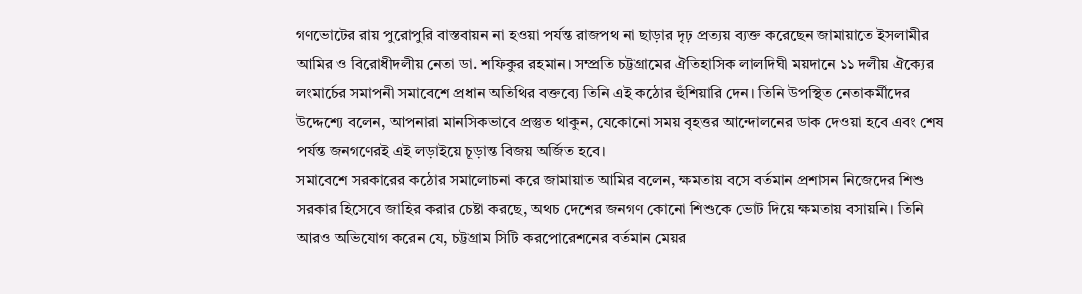গণভোটের রায় পুরোপুরি বাস্তবায়ন না হওয়া পর্যন্ত রাজপথ না ছাড়ার দৃঢ় প্রত্যয় ব্যক্ত করেছেন জামায়াতে ইসলামীর আমির ও বিরোধীদলীয় নেতা ডা. শফিকুর রহমান। সম্প্রতি চট্টগ্রামের ঐতিহাসিক লালদিঘী ময়দানে ১১ দলীয় ঐক্যের লংমার্চের সমাপনী সমাবেশে প্রধান অতিথির বক্তব্যে তিনি এই কঠোর হুঁশিয়ারি দেন। তিনি উপস্থিত নেতাকর্মীদের উদ্দেশ্যে বলেন, আপনারা মানসিকভাবে প্রস্তুত থাকুন, যেকোনো সময় বৃহত্তর আন্দোলনের ডাক দেওয়া হবে এবং শেষ পর্যন্ত জনগণেরই এই লড়াইয়ে চূড়ান্ত বিজয় অর্জিত হবে।
সমাবেশে সরকারের কঠোর সমালোচনা করে জামায়াত আমির বলেন, ক্ষমতায় বসে বর্তমান প্রশাসন নিজেদের শিশু সরকার হিসেবে জাহির করার চেষ্টা করছে, অথচ দেশের জনগণ কোনো শিশুকে ভোট দিয়ে ক্ষমতায় বসায়নি। তিনি আরও অভিযোগ করেন যে, চট্টগ্রাম সিটি করপোরেশনের বর্তমান মেয়র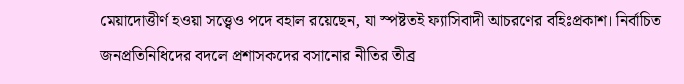মেয়াদোত্তীর্ণ হওয়া সত্ত্বেও পদে বহাল রয়েছেন, যা স্পষ্টতই ফ্যাসিবাদী আচরণের বহিঃপ্রকাশ। নির্বাচিত জনপ্রতিনিধিদের বদলে প্রশাসকদের বসানোর নীতির তীব্র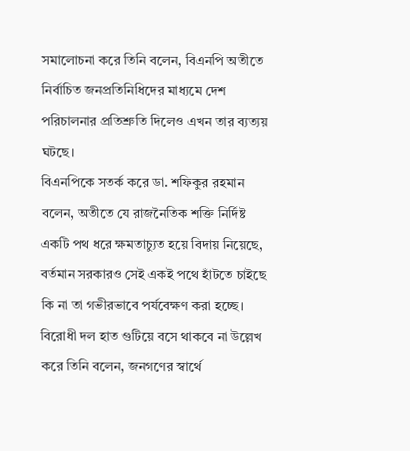সমালোচনা করে তিনি বলেন, বিএনপি অতীতে নির্বাচিত জনপ্রতিনিধিদের মাধ্যমে দেশ পরিচালনার প্রতিশ্রুতি দিলেও এখন তার ব্যত্যয় ঘটছে।
বিএনপিকে সতর্ক করে ডা. শফিকুর রহমান বলেন, অতীতে যে রাজনৈতিক শক্তি নির্দিষ্ট একটি পথ ধরে ক্ষমতাচ্যুত হয়ে বিদায় নিয়েছে, বর্তমান সরকারও সেই একই পথে হাঁটতে চাইছে কি না তা গভীরভাবে পর্যবেক্ষণ করা হচ্ছে। বিরোধী দল হাত গুটিয়ে বসে থাকবে না উল্লেখ করে তিনি বলেন, জনগণের স্বার্থে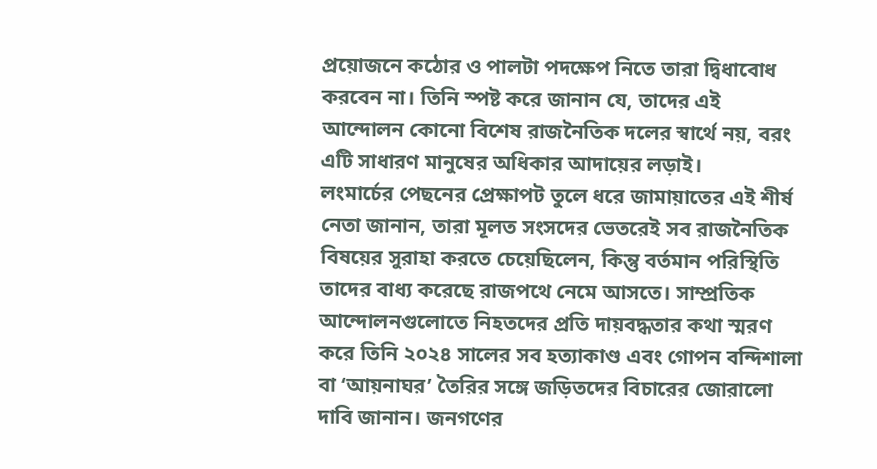প্রয়োজনে কঠোর ও পালটা পদক্ষেপ নিতে তারা দ্বিধাবোধ করবেন না। তিনি স্পষ্ট করে জানান যে, তাদের এই আন্দোলন কোনো বিশেষ রাজনৈতিক দলের স্বার্থে নয়, বরং এটি সাধারণ মানুষের অধিকার আদায়ের লড়াই।
লংমার্চের পেছনের প্রেক্ষাপট তুলে ধরে জামায়াতের এই শীর্ষ নেতা জানান, তারা মূলত সংসদের ভেতরেই সব রাজনৈতিক বিষয়ের সুরাহা করতে চেয়েছিলেন, কিন্তু বর্তমান পরিস্থিতি তাদের বাধ্য করেছে রাজপথে নেমে আসতে। সাম্প্রতিক আন্দোলনগুলোতে নিহতদের প্রতি দায়বদ্ধতার কথা স্মরণ করে তিনি ২০২৪ সালের সব হত্যাকাণ্ড এবং গোপন বন্দিশালা বা ‘আয়নাঘর’ তৈরির সঙ্গে জড়িতদের বিচারের জোরালো দাবি জানান। জনগণের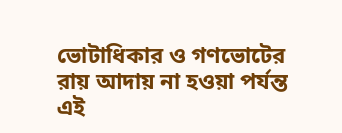ভোটাধিকার ও গণভোটের রায় আদায় না হওয়া পর্যন্ত এই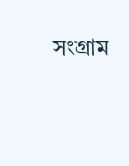সংগ্রাম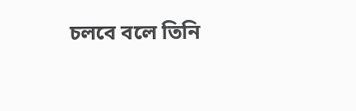চলবে বলে তিনি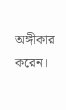অঙ্গীকার করেন।